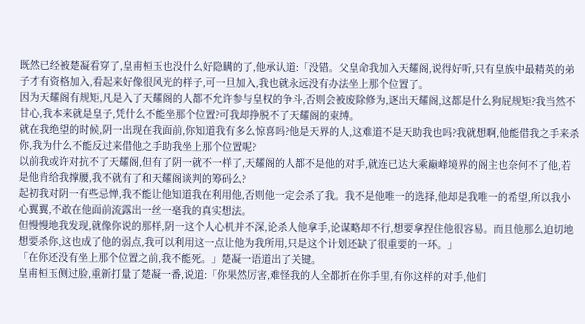既然已经被楚凝看穿了,皇甫桓玉也没什么好隐瞒的了,他承认道:「没错。父皇命我加入天耀阁,说得好听,只有皇族中最精英的弟子才有资格加入,看起来好像很风光的样子,可一旦加入,我也就永远没有办法坐上那个位置了。
因为天耀阁有规矩,凡是入了天耀阁的人都不允许参与皇权的争斗,否则会被废除修为,逐出天耀阁,这都是什么狗屁规矩?我当然不甘心,我本来就是皇子,凭什么不能坐那个位置?可我却挣脱不了天耀阁的束缚。
就在我绝望的时候,阴一出现在我面前,你知道我有多么惊喜吗?他是天界的人,这难道不是天助我也吗?我就想啊,他能借我之手来杀你,我为什么不能反过来借他之手助我坐上那个位置呢?
以前我或许对抗不了天耀阁,但有了阴一就不一样了,天耀阁的人都不是他的对手,就连已达大乘巅峰境界的阁主也奈何不了他,若是他肯给我撑腰,我不就有了和天耀阁谈判的筹码么?
起初我对阴一有些忌惮,我不能让他知道我在利用他,否则他一定会杀了我。我不是他唯一的选择,他却是我唯一的希望,所以我小心翼翼,不敢在他面前流露出一丝一毫我的真实想法。
但慢慢地我发现,就像你说的那样,阴一这个人心机并不深,论杀人他拿手,论谋略却不行,想要拿捏住他很容易。而且他那么迫切地想要杀你,这也成了他的弱点,我可以利用这一点让他为我所用,只是这个计划还缺了很重要的一环。」
「在你还没有坐上那个位置之前,我不能死。」楚凝一语道出了关键。
皇甫桓玉侧过脸,重新打量了楚凝一番,说道:「你果然厉害,难怪我的人全都折在你手里,有你这样的对手,他们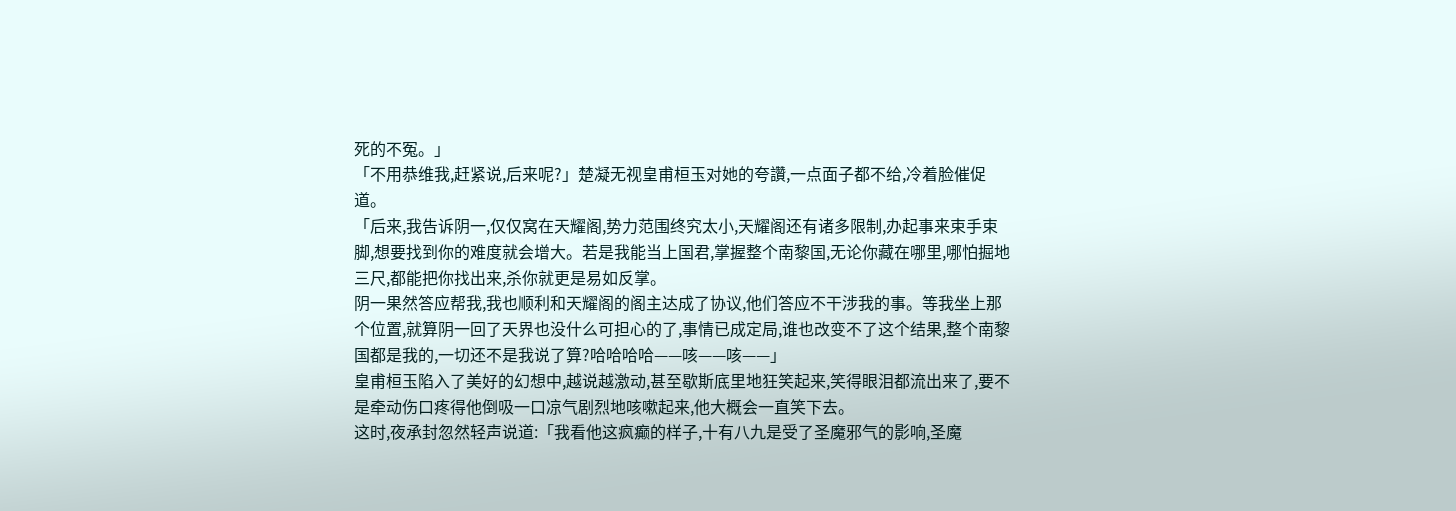死的不冤。」
「不用恭维我,赶紧说,后来呢?」楚凝无视皇甫桓玉对她的夸讚,一点面子都不给,冷着脸催促道。
「后来,我告诉阴一,仅仅窝在天耀阁,势力范围终究太小,天耀阁还有诸多限制,办起事来束手束脚,想要找到你的难度就会增大。若是我能当上国君,掌握整个南黎国,无论你藏在哪里,哪怕掘地三尺,都能把你找出来,杀你就更是易如反掌。
阴一果然答应帮我,我也顺利和天耀阁的阁主达成了协议,他们答应不干涉我的事。等我坐上那个位置,就算阴一回了天界也没什么可担心的了,事情已成定局,谁也改变不了这个结果,整个南黎国都是我的,一切还不是我说了算?哈哈哈哈——咳——咳——」
皇甫桓玉陷入了美好的幻想中,越说越激动,甚至歇斯底里地狂笑起来,笑得眼泪都流出来了,要不是牵动伤口疼得他倒吸一口凉气剧烈地咳嗽起来,他大概会一直笑下去。
这时,夜承封忽然轻声说道:「我看他这疯癫的样子,十有八九是受了圣魔邪气的影响,圣魔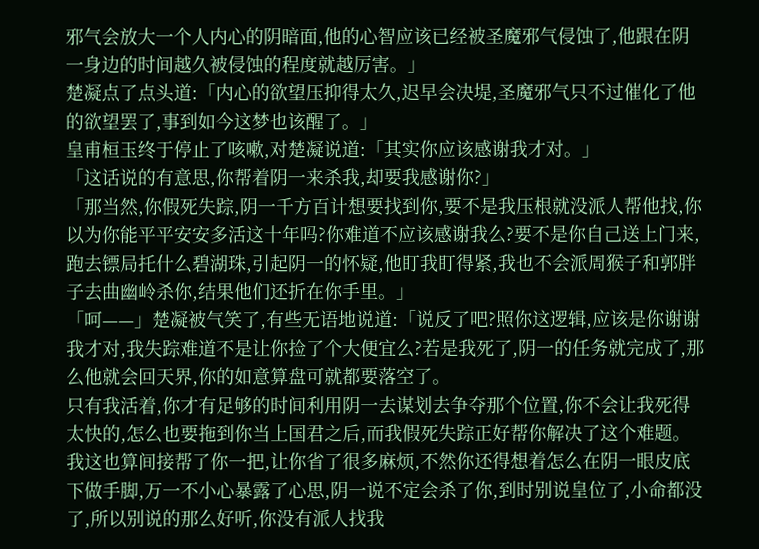邪气会放大一个人内心的阴暗面,他的心智应该已经被圣魔邪气侵蚀了,他跟在阴一身边的时间越久被侵蚀的程度就越厉害。」
楚凝点了点头道:「内心的欲望压抑得太久,迟早会决堤,圣魔邪气只不过催化了他的欲望罢了,事到如今这梦也该醒了。」
皇甫桓玉终于停止了咳嗽,对楚凝说道:「其实你应该感谢我才对。」
「这话说的有意思,你帮着阴一来杀我,却要我感谢你?」
「那当然,你假死失踪,阴一千方百计想要找到你,要不是我压根就没派人帮他找,你以为你能平平安安多活这十年吗?你难道不应该感谢我么?要不是你自己送上门来,跑去镖局托什么碧湖珠,引起阴一的怀疑,他盯我盯得紧,我也不会派周猴子和郭胖子去曲幽岭杀你,结果他们还折在你手里。」
「呵——」楚凝被气笑了,有些无语地说道:「说反了吧?照你这逻辑,应该是你谢谢我才对,我失踪难道不是让你捡了个大便宜么?若是我死了,阴一的任务就完成了,那么他就会回天界,你的如意算盘可就都要落空了。
只有我活着,你才有足够的时间利用阴一去谋划去争夺那个位置,你不会让我死得太快的,怎么也要拖到你当上国君之后,而我假死失踪正好帮你解决了这个难题。
我这也算间接帮了你一把,让你省了很多麻烦,不然你还得想着怎么在阴一眼皮底下做手脚,万一不小心暴露了心思,阴一说不定会杀了你,到时别说皇位了,小命都没了,所以别说的那么好听,你没有派人找我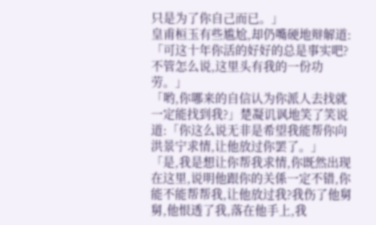只是为了你自己而已。」
皇甫桓玉有些尴尬,却仍嘴硬地辩解道:「可这十年你活的好好的总是事实吧?不管怎么说,这里头有我的一份功劳。」
「哟,你哪来的自信认为你派人去找就一定能找到我?」楚凝讥讽地笑了笑说道:「你这么说无非是希望我能帮你向洪景宁求情,让他放过你罢了。」
「是,我是想让你帮我求情,你既然出现在这里,说明他跟你的关係一定不错,你能不能帮帮我,让他放过我?我伤了他舅舅,他恨透了我,落在他手上,我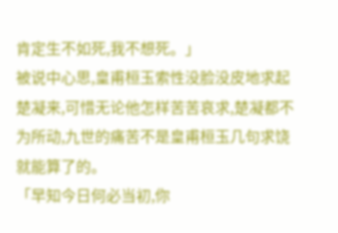肯定生不如死,我不想死。」
被说中心思,皇甫桓玉索性没脸没皮地求起楚凝来,可惜无论他怎样苦苦哀求,楚凝都不为所动,九世的痛苦不是皇甫桓玉几句求饶就能算了的。
「早知今日何必当初,你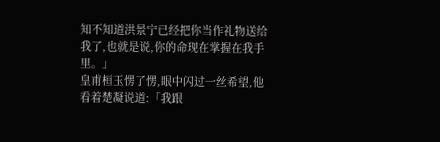知不知道洪景宁已经把你当作礼物送给我了,也就是说,你的命现在掌握在我手里。」
皇甫桓玉愣了愣,眼中闪过一丝希望,他看着楚凝说道:「我跟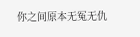你之间原本无冤无仇